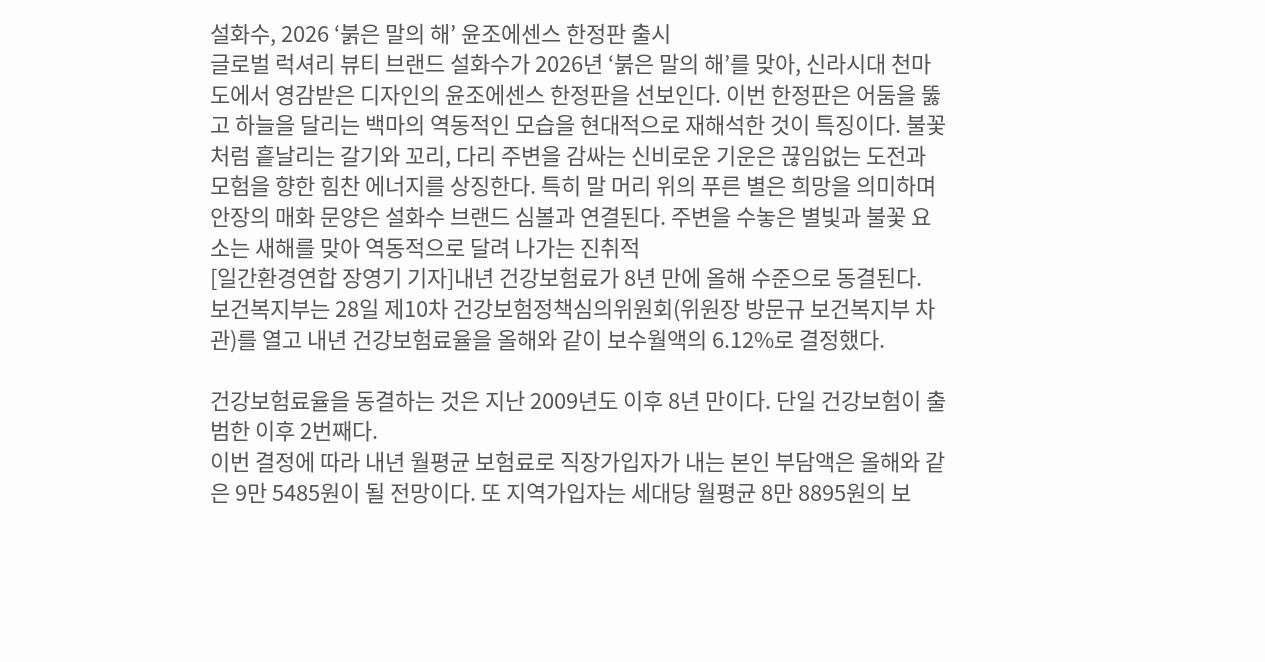설화수, 2026 ‘붉은 말의 해’ 윤조에센스 한정판 출시
글로벌 럭셔리 뷰티 브랜드 설화수가 2026년 ‘붉은 말의 해’를 맞아, 신라시대 천마도에서 영감받은 디자인의 윤조에센스 한정판을 선보인다. 이번 한정판은 어둠을 뚫고 하늘을 달리는 백마의 역동적인 모습을 현대적으로 재해석한 것이 특징이다. 불꽃처럼 흩날리는 갈기와 꼬리, 다리 주변을 감싸는 신비로운 기운은 끊임없는 도전과 모험을 향한 힘찬 에너지를 상징한다. 특히 말 머리 위의 푸른 별은 희망을 의미하며 안장의 매화 문양은 설화수 브랜드 심볼과 연결된다. 주변을 수놓은 별빛과 불꽃 요소는 새해를 맞아 역동적으로 달려 나가는 진취적
[일간환경연합 장영기 기자]내년 건강보험료가 8년 만에 올해 수준으로 동결된다.
보건복지부는 28일 제10차 건강보험정책심의위원회(위원장 방문규 보건복지부 차관)를 열고 내년 건강보험료율을 올해와 같이 보수월액의 6.12%로 결정했다.

건강보험료율을 동결하는 것은 지난 2009년도 이후 8년 만이다. 단일 건강보험이 출범한 이후 2번째다.
이번 결정에 따라 내년 월평균 보험료로 직장가입자가 내는 본인 부담액은 올해와 같은 9만 5485원이 될 전망이다. 또 지역가입자는 세대당 월평균 8만 8895원의 보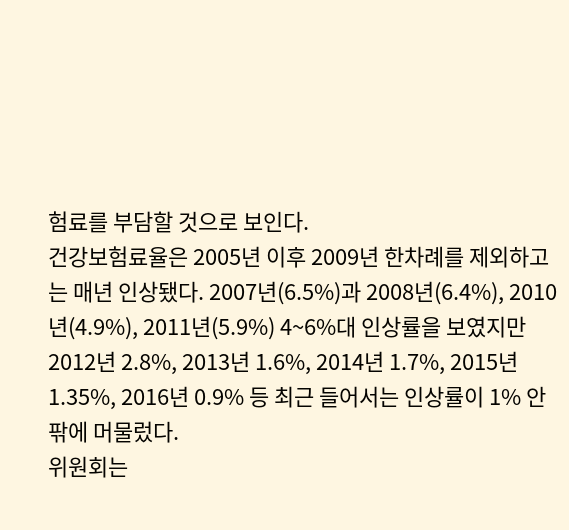험료를 부담할 것으로 보인다.
건강보험료율은 2005년 이후 2009년 한차례를 제외하고는 매년 인상됐다. 2007년(6.5%)과 2008년(6.4%), 2010년(4.9%), 2011년(5.9%) 4~6%대 인상률을 보였지만 2012년 2.8%, 2013년 1.6%, 2014년 1.7%, 2015년 1.35%, 2016년 0.9% 등 최근 들어서는 인상률이 1% 안팎에 머물렀다.
위원회는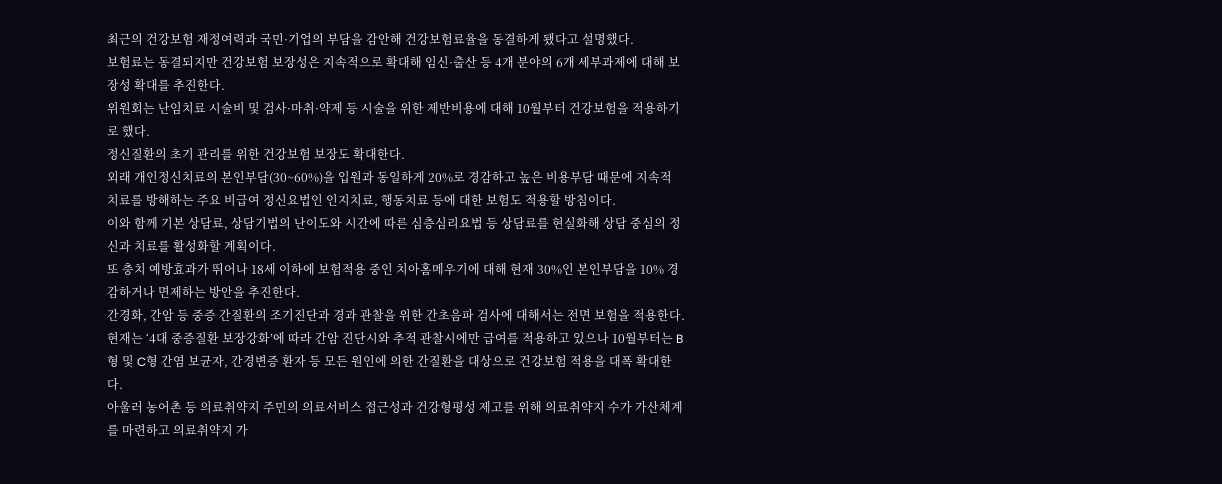최근의 건강보험 재정여력과 국민·기업의 부담을 감안해 건강보험료율을 동결하게 됐다고 설명했다.
보험료는 동결되지만 건강보험 보장성은 지속적으로 확대해 임신·출산 등 4개 분야의 6개 세부과제에 대해 보장성 확대를 추진한다.
위원회는 난임치료 시술비 및 검사·마취·약제 등 시술을 위한 제반비용에 대해 10월부터 건강보험을 적용하기로 했다.
정신질환의 초기 관리를 위한 건강보험 보장도 확대한다.
외래 개인정신치료의 본인부담(30~60%)을 입원과 동일하게 20%로 경감하고 높은 비용부담 때문에 지속적 치료를 방해하는 주요 비급여 정신요법인 인지치료, 행동치료 등에 대한 보험도 적용할 방침이다.
이와 함께 기본 상담료, 상담기법의 난이도와 시간에 따른 심층심리요법 등 상담료를 현실화해 상담 중심의 정신과 치료를 활성화할 계획이다.
또 충치 예방효과가 뛰어나 18세 이하에 보험적용 중인 치아홈메우기에 대해 현재 30%인 본인부담을 10% 경감하거나 면제하는 방안을 추진한다.
간경화, 간암 등 중증 간질환의 조기진단과 경과 관찰을 위한 간초음파 검사에 대해서는 전면 보험을 적용한다.
현재는 ‘4대 중증질환 보장강화’에 따라 간암 진단시와 추적 관찰시에만 급여를 적용하고 있으나 10월부터는 B형 및 C형 간염 보균자, 간경변증 환자 등 모든 원인에 의한 간질환을 대상으로 건강보험 적용을 대폭 확대한다.
아울러 농어촌 등 의료취약지 주민의 의료서비스 접근성과 건강형평성 제고를 위해 의료취약지 수가 가산체계를 마련하고 의료취약지 가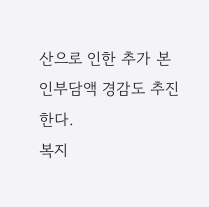산으로 인한 추가 본인부담액 경감도 추진한다.
복지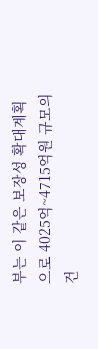부는 이 같은 보장성 확대계획으로 4025억~4715억원 규모의 건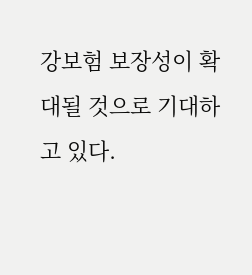강보험 보장성이 확대될 것으로 기대하고 있다.